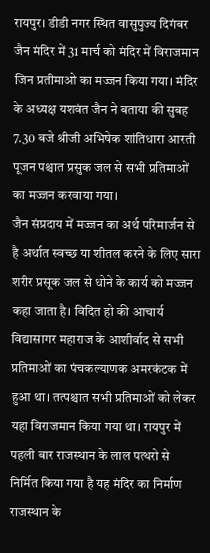रायपुर। डीडी नगर स्थित वासुपुज्य दिगंबर जैन मंदिर में 31 मार्च को मंदिर में विराजमान जिन प्रतीमाओ का मज्जन किया गया। मंदिर के अध्यक्ष यशवंत जैन ने बताया की सुबह 7.30 बजे श्रीजी अभिषेक शांतिधारा आरती पूजन पश्चात प्रसुक जल से सभी प्रतिमाओं का मज्जन करवाया गया।
जैन संप्रदाय में मज्जन का अर्थ परिमार्जन से है अर्थात स्वच्छ या शीतल करने के लिए सारा शरीर प्रसूक जल से धोने के कार्य को मज्जन कहा जाता है। विदित हो की आचार्य विद्यासागर महाराज के आशीर्वाद से सभी प्रतिमाओं का पंचकल्याणक अमरकंटक में हुआ था। तत्पश्चात सभी प्रतिमाओं को लेकर यहा विराजमान किया गया था। रायपुर में पहली बार राजस्थान के लाल पत्थरो से निर्मित किया गया है यह मंदिर का निर्माण राजस्थान के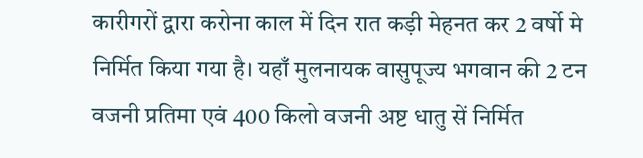कारीगरों द्वारा करोना काल में दिन रात कड़ी मेहनत कर 2 वर्षो मे निर्मित किया गया है। यहाँ मुलनायक वासुपूज्य भगवान की 2 टन वजनी प्रतिमा एवं 400 किलो वजनी अष्ट धातु सें निर्मित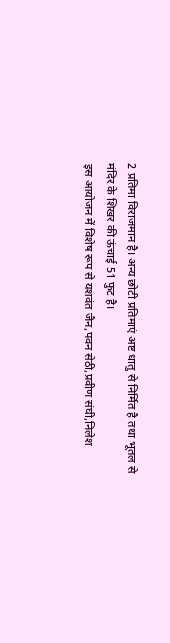2 प्रतिमा विराजमान है। अन्य छोटी प्रतिमाएं अष्ट धातु से निर्मित है तथा भूतल से मंदिर के शिखर की ऊंचाई 51 फुट है।
इस आयोजन में विशेष रूप से यशवंत जैन,पवन सेठी,प्रवीण संघी,निलेश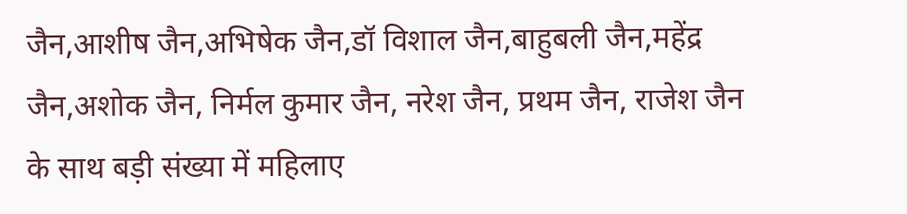जैन,आशीष जैन,अभिषेक जैन,डॉ विशाल जैन,बाहुबली जैन,महेंद्र जैन,अशोक जैन, निर्मल कुमार जैन, नरेश जैन, प्रथम जैन, राजेश जैन के साथ बड़ी संख्या में महिलाए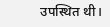उपस्थित थी।